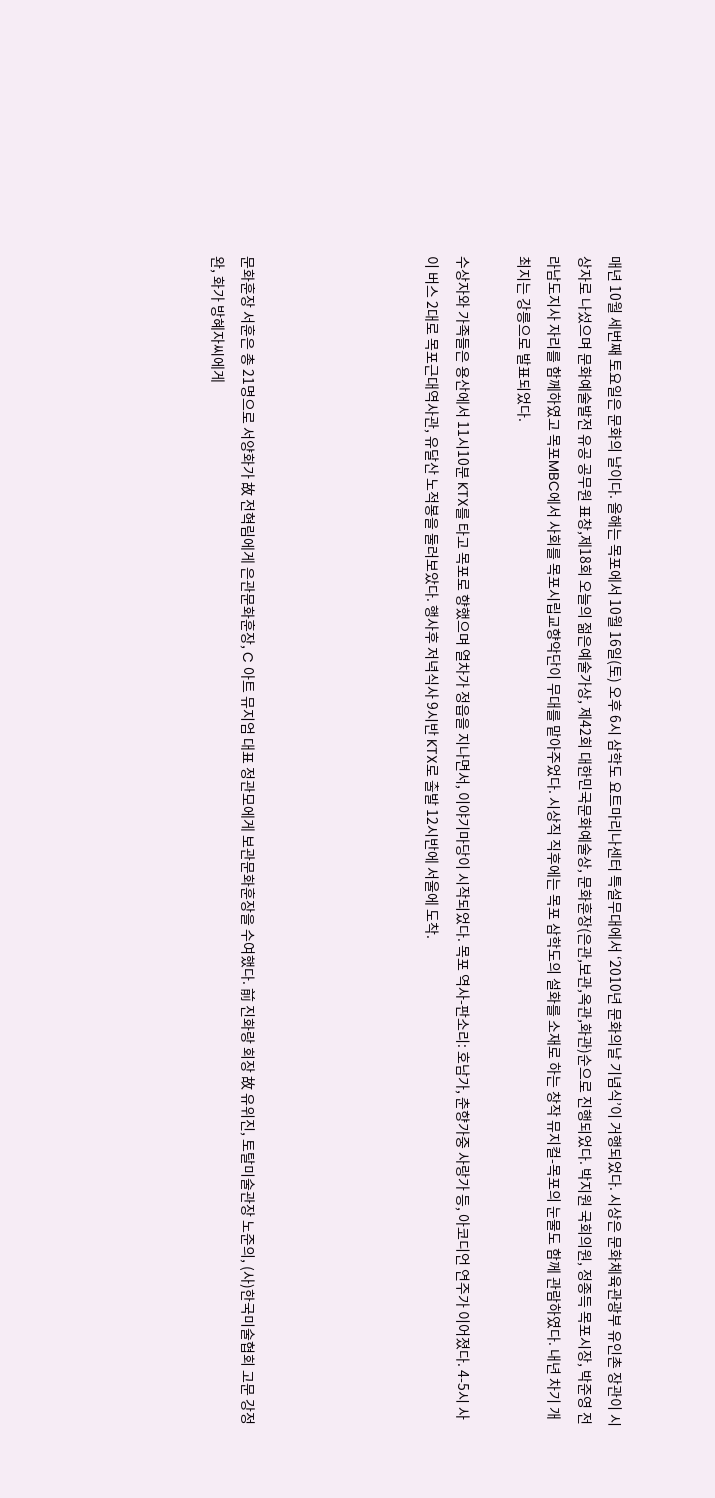매년 10월 세번째 토요일은 문화의 날이다. 올해는 목포에서 10월 16일(토) 오후 6시 삼학도 요트마리나센터 특설무대에서 ‘2010년 문화의날 기념식’이 거행되었다. 시상은 문화체육관광부 유인촌 장관이 시상자로 나섰으며 문화예술발전 유공 공무원 표창,제18회 오늘의 젊은예술가상, 제42회 대한민국문화예술상, 문화훈장(은관,보관,옥관,화관)순으로 진행되었다. 박지원 국회의원, 정종득 목포시장, 박준영 전라남도지사 자리를 함께하였고 목포MBC에서 사회를 목포시립교향악단이 무대를 맡아주었다. 시상직 직후에는 목포 삼학도의 설화를 소재로 하는 창작 뮤지컬-목포의 눈물도 함께 관람하였다. 내년 차기 개최지는 강릉으로 발표되었다.

수상자와 가족들은 용산에서 11시10분 KTX를 타고 목포로 향했으며 열차가 정읍을 지나면서, 이야기마당이 시작되었다. 목포 역사-판소리: 호남가, 춘향가중 사랑가 등, 아코디언 연주가 이어졌다. 4-5시 사이 버스 2대로 목포근대역사관, 유달산 노적봉을 둘러보았다. 행사후 저녁식사 9시반 KTX로 출발 12시반에 서울에 도착.





문화훈장 서훈은 총 21명으로 서양화가 故 전혁림에게 은관문화훈장, C 아트 뮤지엄 대표 정관모에게 보관문화훈장을 수여했다. 前 진화랑 회장 故 유위진, 토탈미술관장 노준의, (사)한국미술협회 고문 강정완, 화가 방혜자씨에게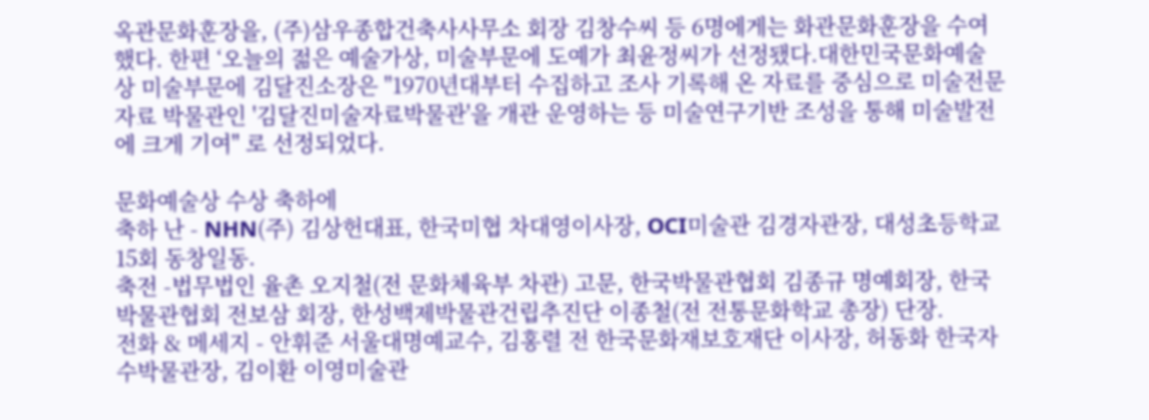옥관문화훈장을, (주)삼우종합건축사사무소 회장 김창수씨 등 6명에게는 화관문화훈장을 수여했다. 한편 ‘오늘의 젊은 예술가상, 미술부문에 도예가 최윤정씨가 선정됐다.대한민국문화예술상 미술부문에 김달진소장은 "1970년대부터 수집하고 조사 기록해 온 자료를 중심으로 미술전문자료 박물관인 '김달진미술자료박물관'을 개관 운영하는 등 미술연구기반 조성을 통해 미술발전에 크게 기여" 로 선정되었다.

문화예술상 수상 축하에
축하 난 - NHN(주) 김상헌대표, 한국미협 차대영이사장, OCI미술관 김경자관장, 대성초등학교 15회 동창일동.
축전 -법무법인 율촌 오지철(전 문화체육부 차관) 고문, 한국박물관협회 김종규 명예회장, 한국박물관협회 전보삼 회장, 한성백제박물관건립추진단 이종철(전 전통문화학교 총장) 단장.
전화 & 메세지 - 안휘준 서울대명예교수, 김홍렬 전 한국문화재보호재단 이사장, 허동화 한국자수박물관장, 김이환 이영미술관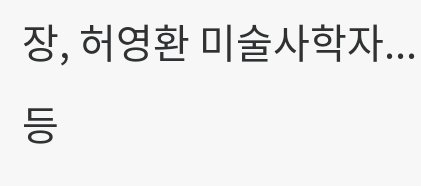장, 허영환 미술사학자...등